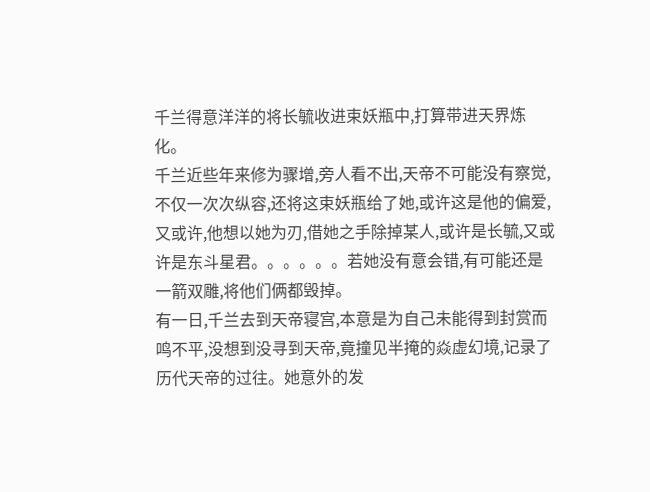千兰得意洋洋的将长毓收进束妖瓶中,打算带进天界炼化。
千兰近些年来修为骤增,旁人看不出,天帝不可能没有察觉,不仅一次次纵容,还将这束妖瓶给了她,或许这是他的偏爱,又或许,他想以她为刃,借她之手除掉某人,或许是长毓,又或许是东斗星君。。。。。。若她没有意会错,有可能还是一箭双雕,将他们俩都毁掉。
有一日,千兰去到天帝寝宫,本意是为自己未能得到封赏而鸣不平,没想到没寻到天帝,竟撞见半掩的焱虚幻境,记录了历代天帝的过往。她意外的发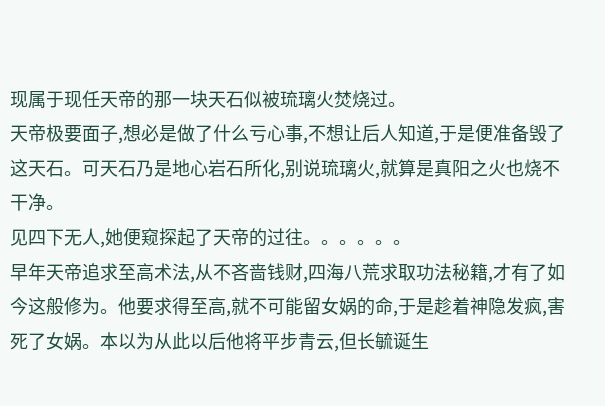现属于现任天帝的那一块天石似被琉璃火焚烧过。
天帝极要面子,想必是做了什么亏心事,不想让后人知道,于是便准备毁了这天石。可天石乃是地心岩石所化,别说琉璃火,就算是真阳之火也烧不干净。
见四下无人,她便窥探起了天帝的过往。。。。。。
早年天帝追求至高术法,从不吝啬钱财,四海八荒求取功法秘籍,才有了如今这般修为。他要求得至高,就不可能留女娲的命,于是趁着神隐发疯,害死了女娲。本以为从此以后他将平步青云,但长毓诞生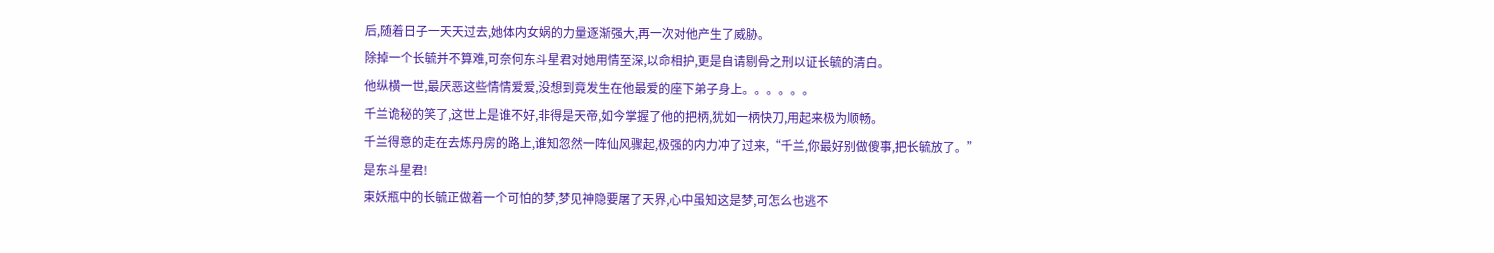后,随着日子一天天过去,她体内女娲的力量逐渐强大,再一次对他产生了威胁。
除掉一个长毓并不算难,可奈何东斗星君对她用情至深,以命相护,更是自请剔骨之刑以证长毓的清白。
他纵横一世,最厌恶这些情情爱爱,没想到竟发生在他最爱的座下弟子身上。。。。。。
千兰诡秘的笑了,这世上是谁不好,非得是天帝,如今掌握了他的把柄,犹如一柄快刀,用起来极为顺畅。
千兰得意的走在去炼丹房的路上,谁知忽然一阵仙风骤起,极强的内力冲了过来,“千兰,你最好别做傻事,把长毓放了。”
是东斗星君!
束妖瓶中的长毓正做着一个可怕的梦,梦见神隐要屠了天界,心中虽知这是梦,可怎么也逃不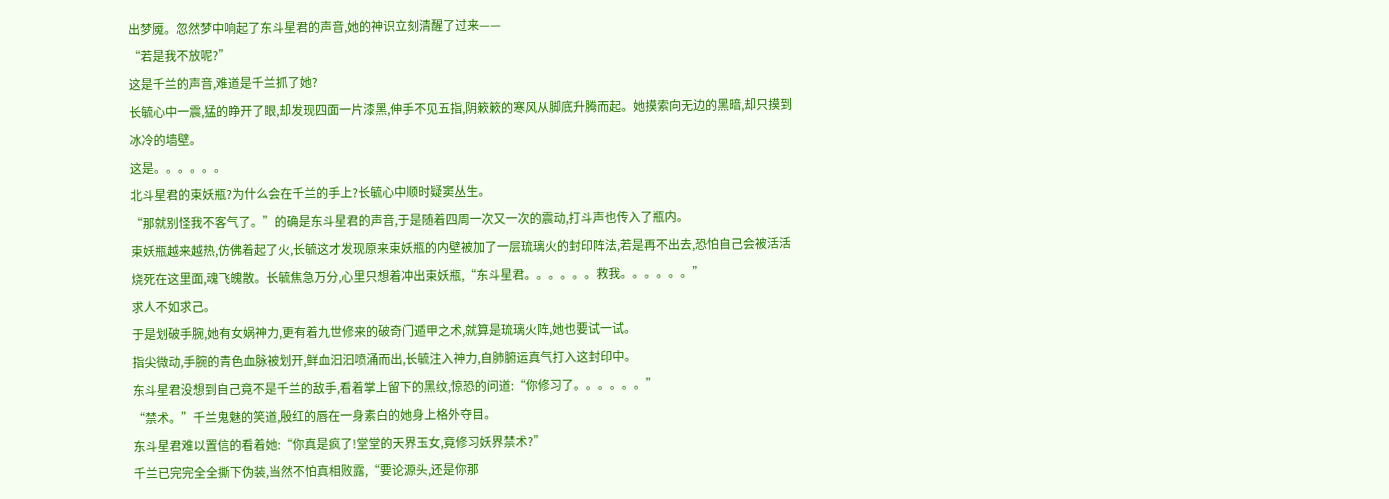出梦魇。忽然梦中响起了东斗星君的声音,她的神识立刻清醒了过来——
“若是我不放呢?”
这是千兰的声音,难道是千兰抓了她?
长毓心中一震,猛的睁开了眼,却发现四面一片漆黑,伸手不见五指,阴簌簌的寒风从脚底升腾而起。她摸索向无边的黑暗,却只摸到冰冷的墙壁。
这是。。。。。。
北斗星君的束妖瓶?为什么会在千兰的手上?长毓心中顺时疑窦丛生。
“那就别怪我不客气了。”的确是东斗星君的声音,于是随着四周一次又一次的震动,打斗声也传入了瓶内。
束妖瓶越来越热,仿佛着起了火,长毓这才发现原来束妖瓶的内壁被加了一层琉璃火的封印阵法,若是再不出去,恐怕自己会被活活烧死在这里面,魂飞魄散。长毓焦急万分,心里只想着冲出束妖瓶,“东斗星君。。。。。。救我。。。。。。”
求人不如求己。
于是划破手腕,她有女娲神力,更有着九世修来的破奇门遁甲之术,就算是琉璃火阵,她也要试一试。
指尖微动,手腕的青色血脉被划开,鲜血汩汩喷涌而出,长毓注入神力,自肺腑运真气打入这封印中。
东斗星君没想到自己竟不是千兰的敌手,看着掌上留下的黑纹,惊恐的问道:“你修习了。。。。。。”
“禁术。”千兰鬼魅的笑道,殷红的唇在一身素白的她身上格外夺目。
东斗星君难以置信的看着她:“你真是疯了!堂堂的天界玉女,竟修习妖界禁术?”
千兰已完完全全撕下伪装,当然不怕真相败露,“要论源头,还是你那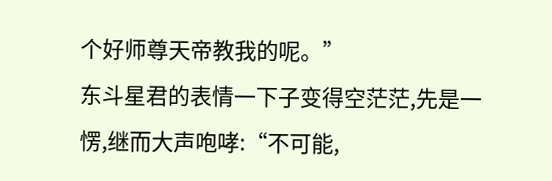个好师尊天帝教我的呢。”
东斗星君的表情一下子变得空茫茫,先是一愣,继而大声咆哮:“不可能,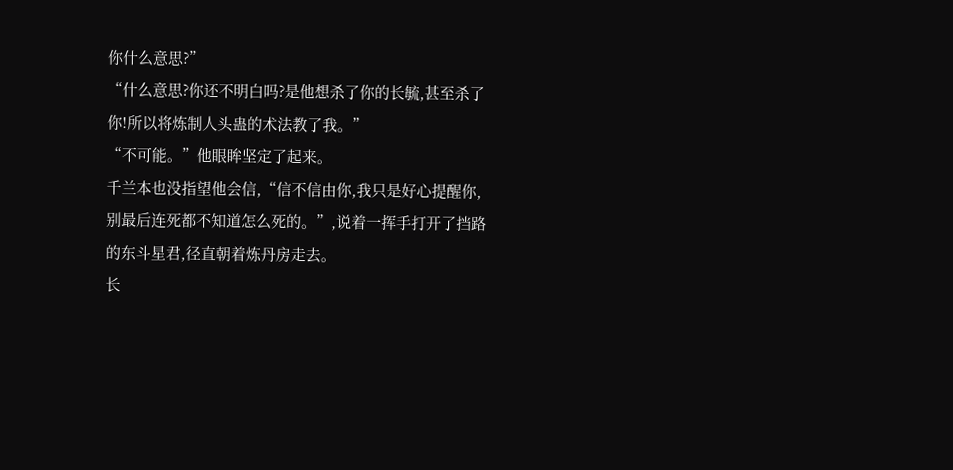你什么意思?”
“什么意思?你还不明白吗?是他想杀了你的长毓,甚至杀了你!所以将炼制人头蛊的术法教了我。”
“不可能。”他眼眸坚定了起来。
千兰本也没指望他会信,“信不信由你,我只是好心提醒你,别最后连死都不知道怎么死的。”,说着一挥手打开了挡路的东斗星君,径直朝着炼丹房走去。
长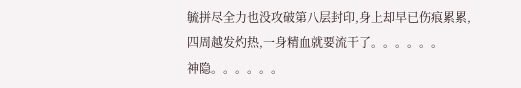毓拼尽全力也没攻破第八层封印,身上却早已伤痕累累,四周越发灼热,一身精血就要流干了。。。。。。
神隐。。。。。。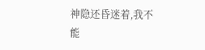神隐还昏迷着,我不能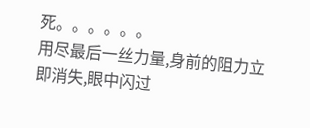死。。。。。。
用尽最后一丝力量,身前的阻力立即消失,眼中闪过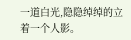一道白光,隐隐绰绰的立着一个人影。